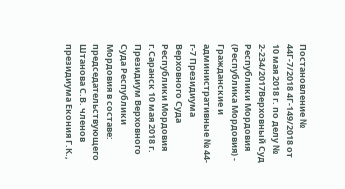Постановление № 44Г-7/2018 4Г-149/2018 от 10 мая 2018 г. по делу № 2-234/2017Верховный Суд Республики Мордовия (Республика Мордовия) - Гражданские и административные № 44-г-7 Президиума Верховного Суда Республики Мордовия г.Саранск 10 мая 2018 г. Президиум Верховного Суда Республики Мордовия в составе: председательствующего Штанова С.В. членов президиума Екония Г.К.,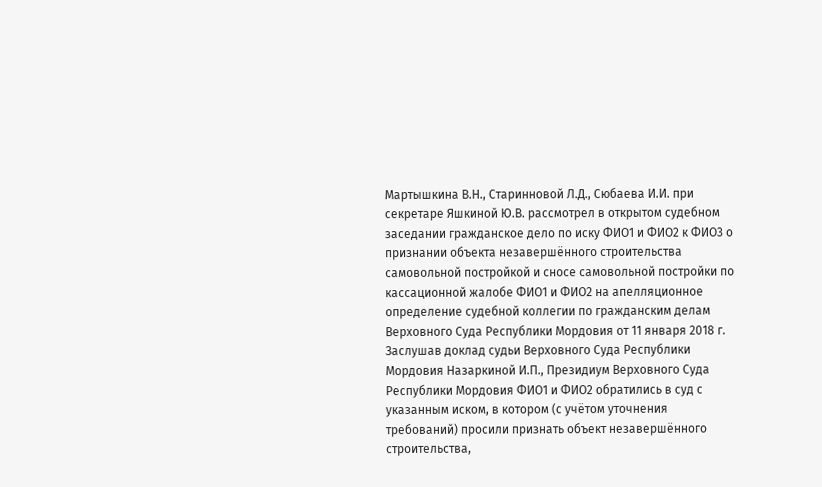Мартышкина В.Н., Старинновой Л.Д., Сюбаева И.И. при секретаре Яшкиной Ю.В. рассмотрел в открытом судебном заседании гражданское дело по иску ФИО1 и ФИО2 к ФИО3 о признании объекта незавершённого строительства самовольной постройкой и сносе самовольной постройки по кассационной жалобе ФИО1 и ФИО2 на апелляционное определение судебной коллегии по гражданским делам Верховного Суда Республики Мордовия от 11 января 2018 г. Заслушав доклад судьи Верховного Суда Республики Мордовия Назаркиной И.П., Президиум Верховного Суда Республики Мордовия ФИО1 и ФИО2 обратились в суд с указанным иском, в котором (с учётом уточнения требований) просили признать объект незавершённого строительства,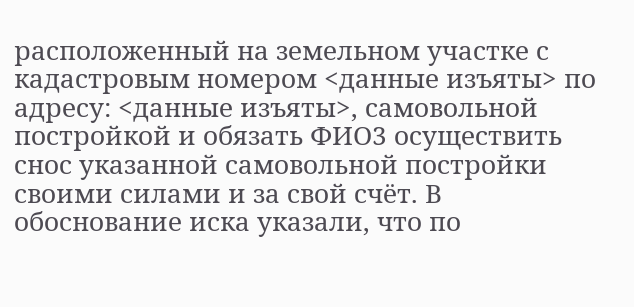расположенный на земельном участке с кадастровым номером <данные изъяты> по адресу: <данные изъяты>, самовольной постройкой и обязать ФИО3 осуществить снос указанной самовольной постройки своими силами и за свой счёт. В обоснование иска указали, что по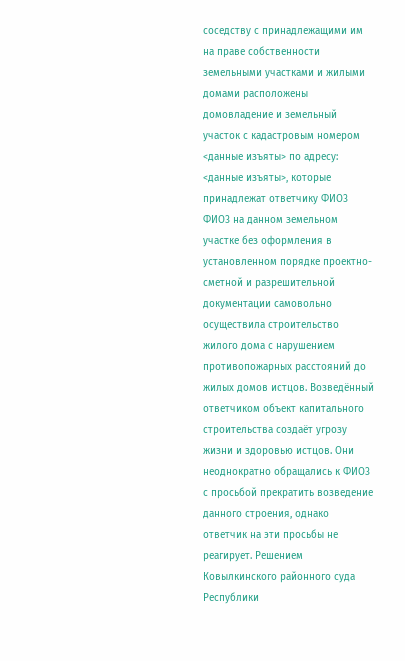соседству с принадлежащими им на праве собственности земельными участками и жилыми домами расположены домовладение и земельный участок с кадастровым номером <данные изъяты> по адресу: <данные изъяты>, которые принадлежат ответчику ФИО3 ФИО3 на данном земельном участке без оформления в установленном порядке проектно-сметной и разрешительной документации самовольно осуществила строительство жилого дома с нарушением противопожарных расстояний до жилых домов истцов. Возведённый ответчиком объект капитального строительства создаёт угрозу жизни и здоровью истцов. Они неоднократно обращались к ФИО3 с просьбой прекратить возведение данного строения, однако ответчик на эти просьбы не реагирует. Решением Ковылкинского районного суда Республики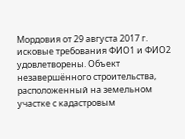Мордовия от 29 августа 2017 г. исковые требования ФИО1 и ФИО2 удовлетворены. Объект незавершённого строительства, расположенный на земельном участке с кадастровым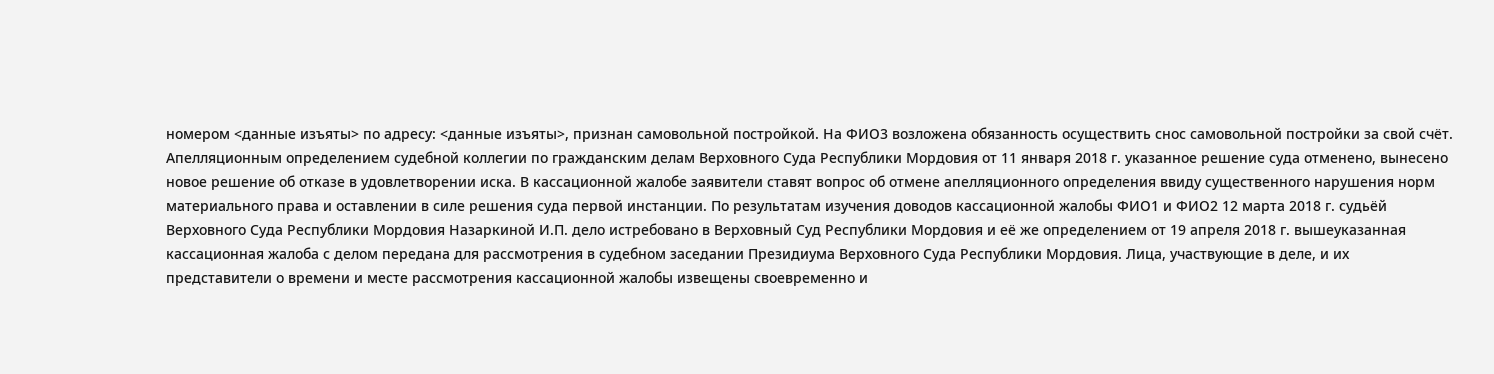номером <данные изъяты> по адресу: <данные изъяты>, признан самовольной постройкой. На ФИО3 возложена обязанность осуществить снос самовольной постройки за свой счёт. Апелляционным определением судебной коллегии по гражданским делам Верховного Суда Республики Мордовия от 11 января 2018 г. указанное решение суда отменено, вынесено новое решение об отказе в удовлетворении иска. В кассационной жалобе заявители ставят вопрос об отмене апелляционного определения ввиду существенного нарушения норм материального права и оставлении в силе решения суда первой инстанции. По результатам изучения доводов кассационной жалобы ФИО1 и ФИО2 12 марта 2018 г. судьёй Верховного Суда Республики Мордовия Назаркиной И.П. дело истребовано в Верховный Суд Республики Мордовия и её же определением от 19 апреля 2018 г. вышеуказанная кассационная жалоба с делом передана для рассмотрения в судебном заседании Президиума Верховного Суда Республики Мордовия. Лица, участвующие в деле, и их представители о времени и месте рассмотрения кассационной жалобы извещены своевременно и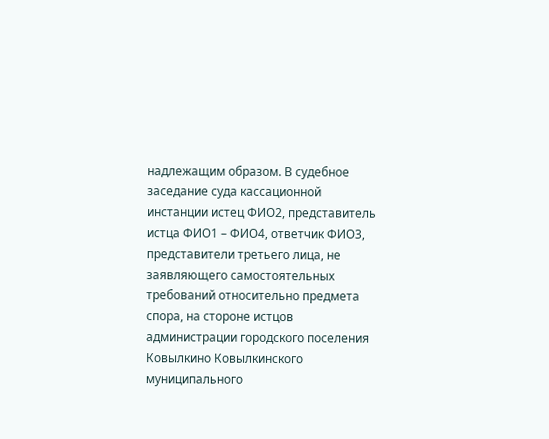надлежащим образом. В судебное заседание суда кассационной инстанции истец ФИО2, представитель истца ФИО1 – ФИО4, ответчик ФИО3, представители третьего лица, не заявляющего самостоятельных требований относительно предмета спора, на стороне истцов администрации городского поселения Ковылкино Ковылкинского муниципального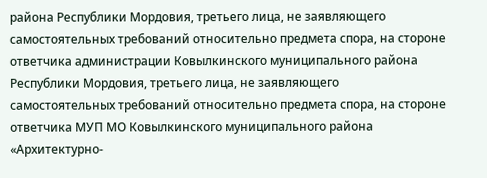района Республики Мордовия, третьего лица, не заявляющего самостоятельных требований относительно предмета спора, на стороне ответчика администрации Ковылкинского муниципального района Республики Мордовия, третьего лица, не заявляющего самостоятельных требований относительно предмета спора, на стороне ответчика МУП МО Ковылкинского муниципального района «Архитектурно-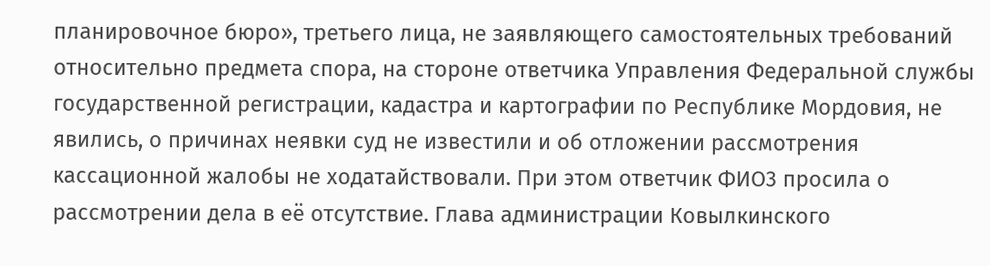планировочное бюро», третьего лица, не заявляющего самостоятельных требований относительно предмета спора, на стороне ответчика Управления Федеральной службы государственной регистрации, кадастра и картографии по Республике Мордовия, не явились, о причинах неявки суд не известили и об отложении рассмотрения кассационной жалобы не ходатайствовали. При этом ответчик ФИО3 просила о рассмотрении дела в её отсутствие. Глава администрации Ковылкинского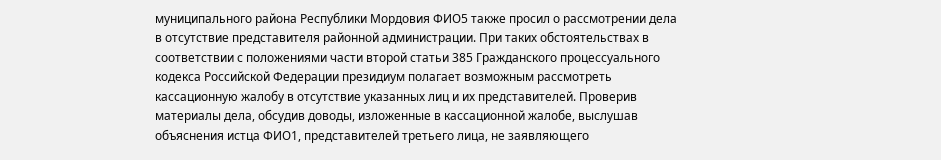муниципального района Республики Мордовия ФИО5 также просил о рассмотрении дела в отсутствие представителя районной администрации. При таких обстоятельствах в соответствии с положениями части второй статьи 385 Гражданского процессуального кодекса Российской Федерации президиум полагает возможным рассмотреть кассационную жалобу в отсутствие указанных лиц и их представителей. Проверив материалы дела, обсудив доводы, изложенные в кассационной жалобе, выслушав объяснения истца ФИО1, представителей третьего лица, не заявляющего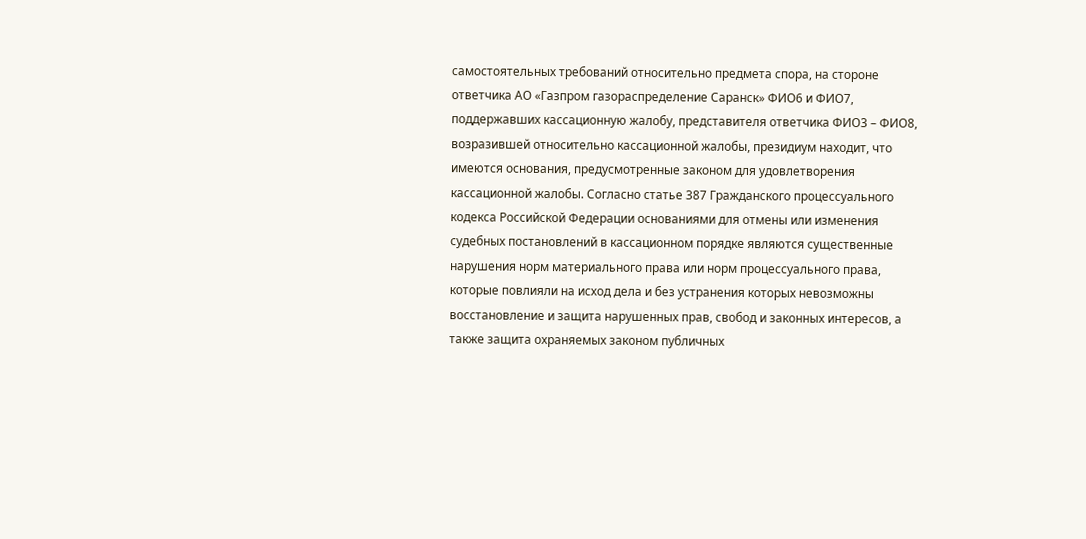самостоятельных требований относительно предмета спора, на стороне ответчика АО «Газпром газораспределение Саранск» ФИО6 и ФИО7, поддержавших кассационную жалобу, представителя ответчика ФИО3 – ФИО8, возразившей относительно кассационной жалобы, президиум находит, что имеются основания, предусмотренные законом для удовлетворения кассационной жалобы. Согласно статье 387 Гражданского процессуального кодекса Российской Федерации основаниями для отмены или изменения судебных постановлений в кассационном порядке являются существенные нарушения норм материального права или норм процессуального права, которые повлияли на исход дела и без устранения которых невозможны восстановление и защита нарушенных прав, свобод и законных интересов, а также защита охраняемых законом публичных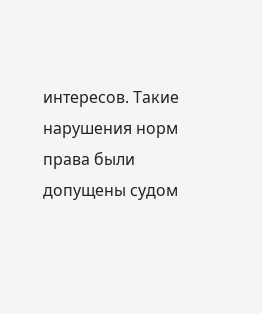интересов. Такие нарушения норм права были допущены судом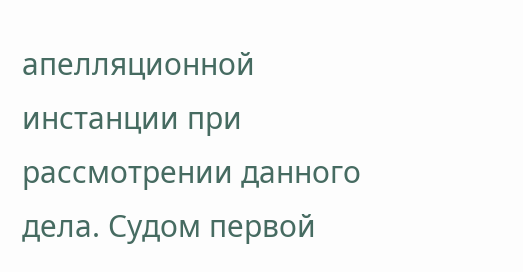апелляционной инстанции при рассмотрении данного дела. Судом первой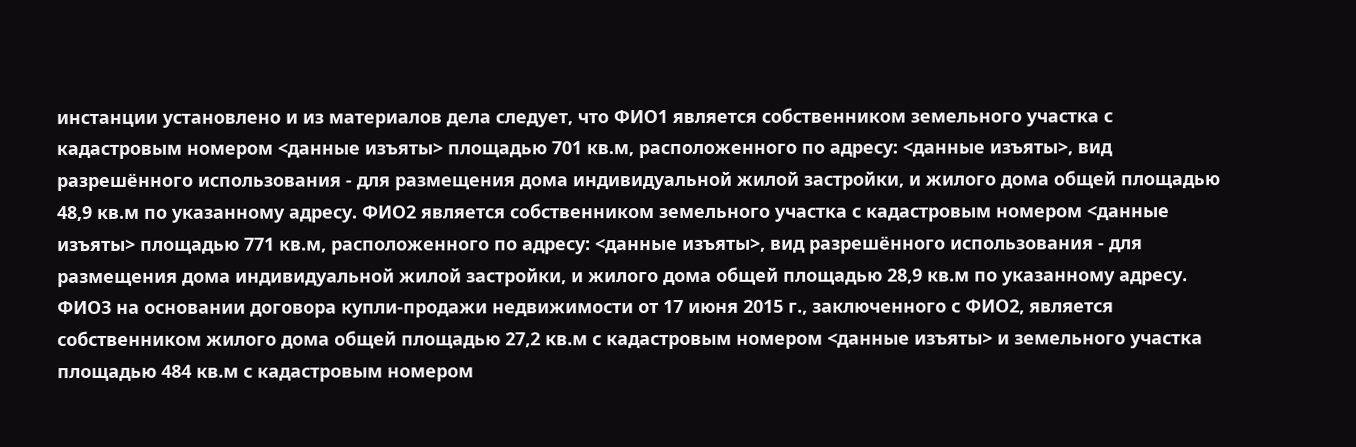инстанции установлено и из материалов дела следует, что ФИО1 является собственником земельного участка с кадастровым номером <данные изъяты> площадью 701 кв.м, расположенного по адресу: <данные изъяты>, вид разрешённого использования - для размещения дома индивидуальной жилой застройки, и жилого дома общей площадью 48,9 кв.м по указанному адресу. ФИО2 является собственником земельного участка с кадастровым номером <данные изъяты> площадью 771 кв.м, расположенного по адресу: <данные изъяты>, вид разрешённого использования - для размещения дома индивидуальной жилой застройки, и жилого дома общей площадью 28,9 кв.м по указанному адресу. ФИО3 на основании договора купли-продажи недвижимости от 17 июня 2015 г., заключенного с ФИО2, является собственником жилого дома общей площадью 27,2 кв.м с кадастровым номером <данные изъяты> и земельного участка площадью 484 кв.м с кадастровым номером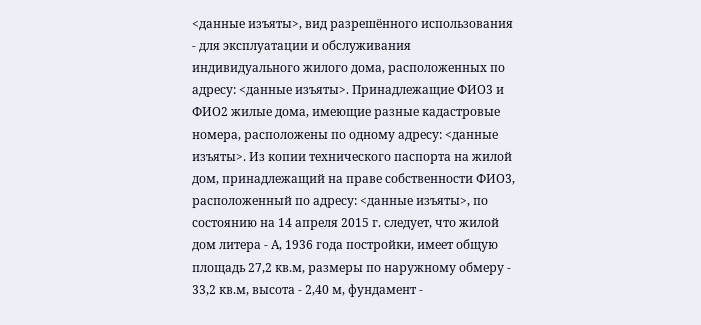<данные изъяты>, вид разрешённого использования - для эксплуатации и обслуживания индивидуального жилого дома, расположенных по адресу: <данные изъяты>. Принадлежащие ФИО3 и ФИО2 жилые дома, имеющие разные кадастровые номера, расположены по одному адресу: <данные изъяты>. Из копии технического паспорта на жилой дом, принадлежащий на праве собственности ФИО3, расположенный по адресу: <данные изъяты>, по состоянию на 14 апреля 2015 г. следует, что жилой дом литера - А, 1936 года постройки, имеет общую площадь 27,2 кв.м, размеры по наружному обмеру - 33,2 кв.м, высота - 2,40 м, фундамент -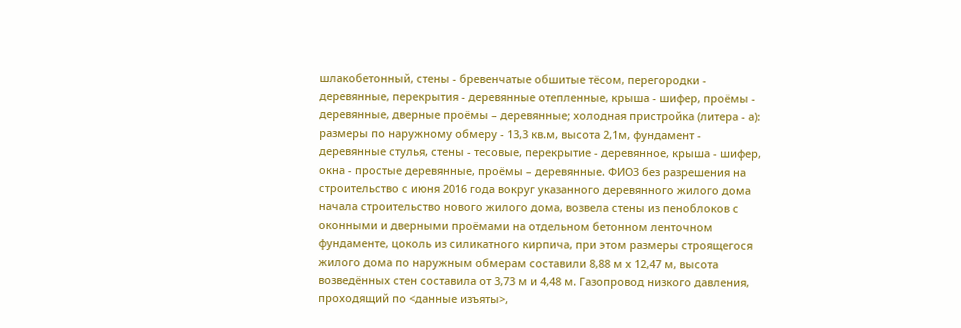шлакобетонный, стены - бревенчатые обшитые тёсом, перегородки - деревянные, перекрытия - деревянные отепленные, крыша - шифер, проёмы - деревянные, дверные проёмы – деревянные; холодная пристройка (литера - а): размеры по наружному обмеру - 13,3 кв.м, высота 2,1м, фундамент - деревянные стулья, стены - тесовые, перекрытие - деревянное, крыша - шифер, окна - простые деревянные, проёмы – деревянные. ФИО3 без разрешения на строительство с июня 2016 года вокруг указанного деревянного жилого дома начала строительство нового жилого дома, возвела стены из пеноблоков с оконными и дверными проёмами на отдельном бетонном ленточном фундаменте, цоколь из силикатного кирпича, при этом размеры строящегося жилого дома по наружным обмерам составили 8,88 м х 12,47 м, высота возведённых стен составила от 3,73 м и 4,48 м. Газопровод низкого давления, проходящий по <данные изъяты>,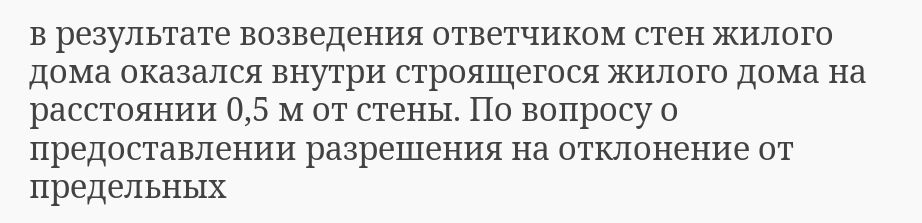в результате возведения ответчиком стен жилого дома оказался внутри строящегося жилого дома на расстоянии 0,5 м от стены. По вопросу о предоставлении разрешения на отклонение от предельных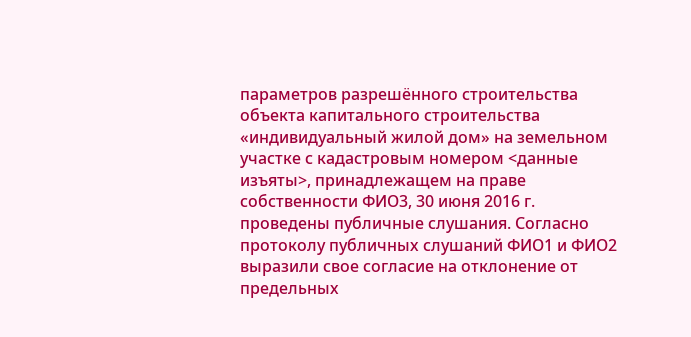параметров разрешённого строительства объекта капитального строительства «индивидуальный жилой дом» на земельном участке с кадастровым номером <данные изъяты>, принадлежащем на праве собственности ФИО3, 30 июня 2016 г. проведены публичные слушания. Согласно протоколу публичных слушаний ФИО1 и ФИО2 выразили свое согласие на отклонение от предельных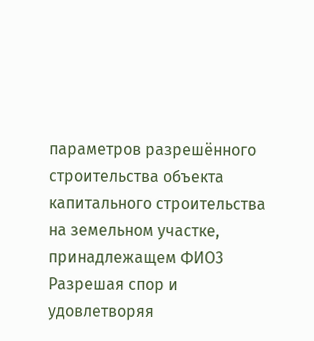параметров разрешённого строительства объекта капитального строительства на земельном участке, принадлежащем ФИО3 Разрешая спор и удовлетворяя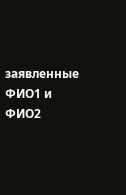заявленные ФИО1 и ФИО2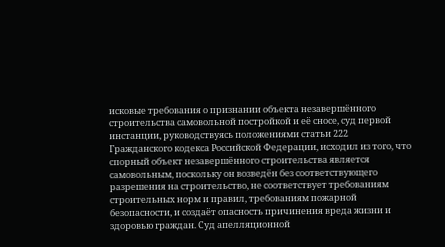исковые требования о признании объекта незавершённого строительства самовольной постройкой и её сносе, суд первой инстанции, руководствуясь положениями статьи 222 Гражданского кодекса Российской Федерации, исходил из того, что спорный объект незавершённого строительства является самовольным, поскольку он возведён без соответствующего разрешения на строительство, не соответствует требованиям строительных норм и правил, требованиям пожарной безопасности, и создаёт опасность причинения вреда жизни и здоровью граждан. Суд апелляционной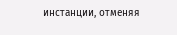инстанции, отменяя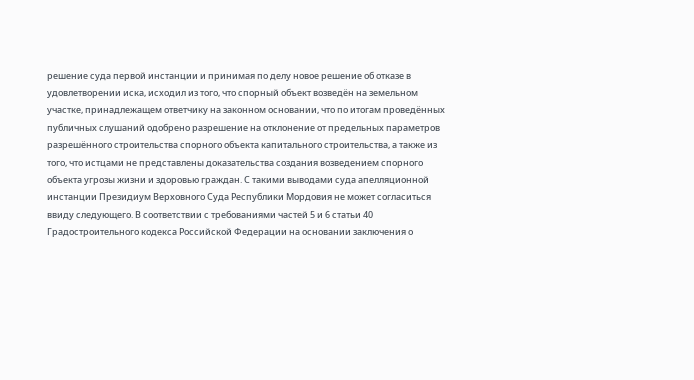решение суда первой инстанции и принимая по делу новое решение об отказе в удовлетворении иска, исходил из того, что спорный объект возведён на земельном участке, принадлежащем ответчику на законном основании, что по итогам проведённых публичных слушаний одобрено разрешение на отклонение от предельных параметров разрешённого строительства спорного объекта капитального строительства, а также из того, что истцами не представлены доказательства создания возведением спорного объекта угрозы жизни и здоровью граждан. С такими выводами суда апелляционной инстанции Президиум Верховного Суда Республики Мордовия не может согласиться ввиду следующего. В соответствии с требованиями частей 5 и 6 статьи 40 Градостроительного кодекса Российской Федерации на основании заключения о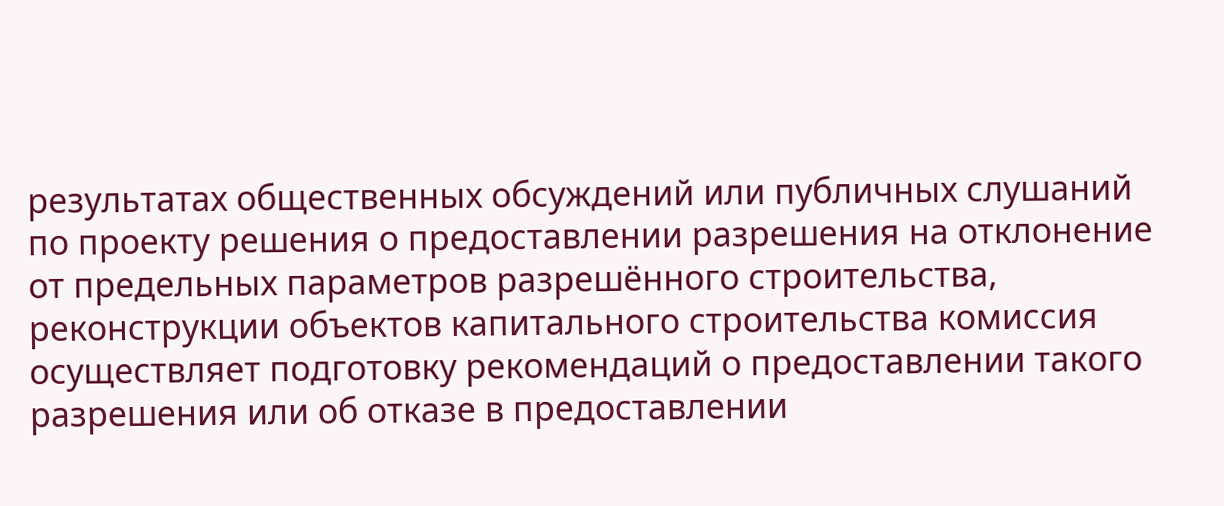результатах общественных обсуждений или публичных слушаний по проекту решения о предоставлении разрешения на отклонение от предельных параметров разрешённого строительства, реконструкции объектов капитального строительства комиссия осуществляет подготовку рекомендаций о предоставлении такого разрешения или об отказе в предоставлении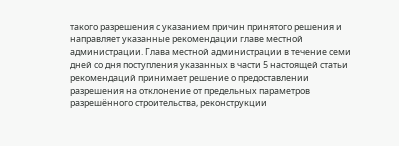такого разрешения с указанием причин принятого решения и направляет указанные рекомендации главе местной администрации. Глава местной администрации в течение семи дней со дня поступления указанных в части 5 настоящей статьи рекомендаций принимает решение о предоставлении разрешения на отклонение от предельных параметров разрешённого строительства, реконструкции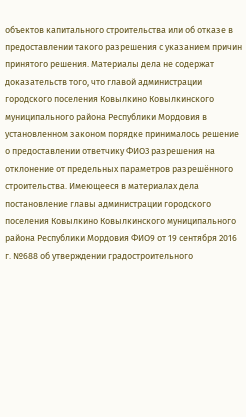объектов капитального строительства или об отказе в предоставлении такого разрешения с указанием причин принятого решения. Материалы дела не содержат доказательств того, что главой администрации городского поселения Ковылкино Ковылкинского муниципального района Республики Мордовия в установленном законом порядке принималось решение о предоставлении ответчику ФИО3 разрешения на отклонение от предельных параметров разрешённого строительства. Имеющееся в материалах дела постановление главы администрации городского поселения Ковылкино Ковылкинского муниципального района Республики Мордовия ФИО9 от 19 сентября 2016 г. №688 об утверждении градостроительного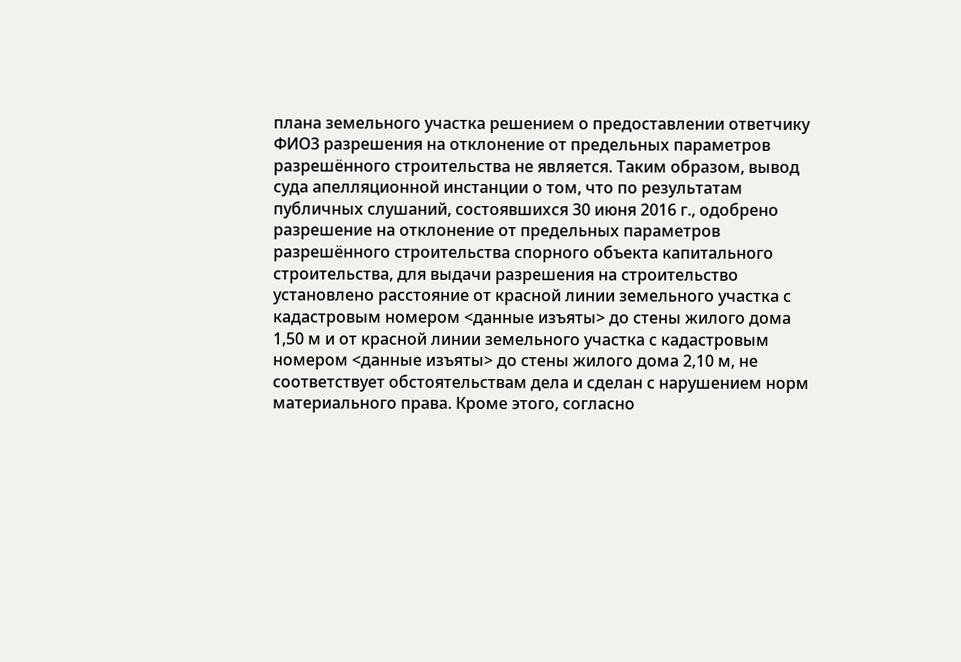плана земельного участка решением о предоставлении ответчику ФИО3 разрешения на отклонение от предельных параметров разрешённого строительства не является. Таким образом, вывод суда апелляционной инстанции о том, что по результатам публичных слушаний, состоявшихся 30 июня 2016 г., одобрено разрешение на отклонение от предельных параметров разрешённого строительства спорного объекта капитального строительства, для выдачи разрешения на строительство установлено расстояние от красной линии земельного участка с кадастровым номером <данные изъяты> до стены жилого дома 1,50 м и от красной линии земельного участка с кадастровым номером <данные изъяты> до стены жилого дома 2,10 м, не соответствует обстоятельствам дела и сделан с нарушением норм материального права. Кроме этого, согласно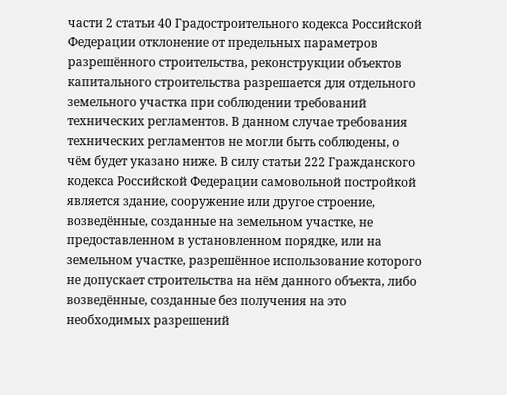части 2 статьи 40 Градостроительного кодекса Российской Федерации отклонение от предельных параметров разрешённого строительства, реконструкции объектов капитального строительства разрешается для отдельного земельного участка при соблюдении требований технических регламентов. В данном случае требования технических регламентов не могли быть соблюдены, о чём будет указано ниже. В силу статьи 222 Гражданского кодекса Российской Федерации самовольной постройкой является здание, сооружение или другое строение, возведённые, созданные на земельном участке, не предоставленном в установленном порядке, или на земельном участке, разрешённое использование которого не допускает строительства на нём данного объекта, либо возведённые, созданные без получения на это необходимых разрешений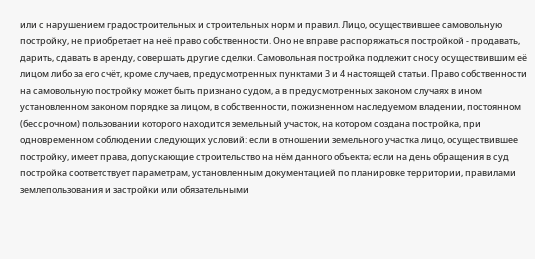или с нарушением градостроительных и строительных норм и правил. Лицо, осуществившее самовольную постройку, не приобретает на неё право собственности. Оно не вправе распоряжаться постройкой - продавать, дарить, сдавать в аренду, совершать другие сделки. Самовольная постройка подлежит сносу осуществившим её лицом либо за его счёт, кроме случаев, предусмотренных пунктами 3 и 4 настоящей статьи. Право собственности на самовольную постройку может быть признано судом, а в предусмотренных законом случаях в ином установленном законом порядке за лицом, в собственности, пожизненном наследуемом владении, постоянном (бессрочном) пользовании которого находится земельный участок, на котором создана постройка, при одновременном соблюдении следующих условий: если в отношении земельного участка лицо, осуществившее постройку, имеет права, допускающие строительство на нём данного объекта; если на день обращения в суд постройка соответствует параметрам, установленным документацией по планировке территории, правилами землепользования и застройки или обязательными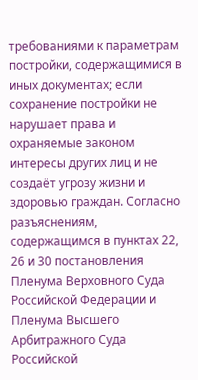требованиями к параметрам постройки, содержащимися в иных документах; если сохранение постройки не нарушает права и охраняемые законом интересы других лиц и не создаёт угрозу жизни и здоровью граждан. Согласно разъяснениям, содержащимся в пунктах 22, 26 и 30 постановления Пленума Верховного Суда Российской Федерации и Пленума Высшего Арбитражного Суда Российской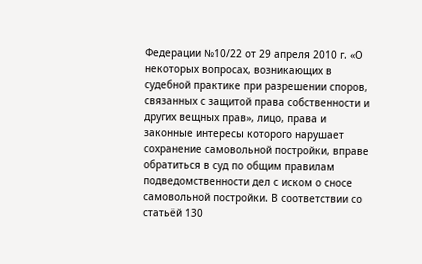Федерации №10/22 от 29 апреля 2010 г. «О некоторых вопросах, возникающих в судебной практике при разрешении споров, связанных с защитой права собственности и других вещных прав», лицо, права и законные интересы которого нарушает сохранение самовольной постройки, вправе обратиться в суд по общим правилам подведомственности дел с иском о сносе самовольной постройки. В соответствии со статьёй 130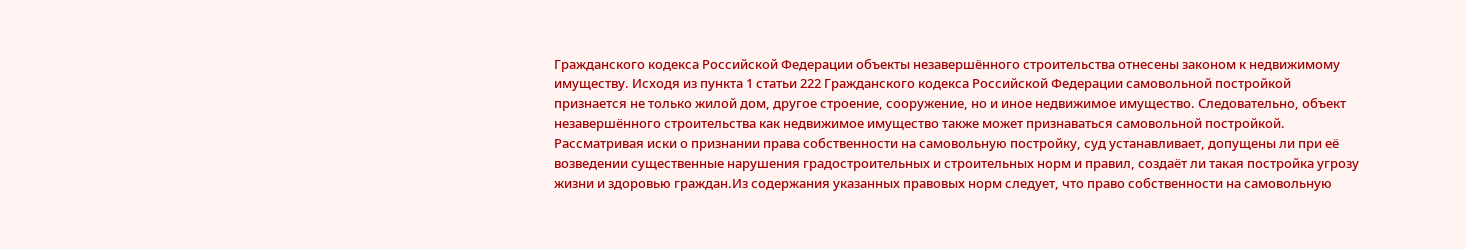Гражданского кодекса Российской Федерации объекты незавершённого строительства отнесены законом к недвижимому имуществу. Исходя из пункта 1 статьи 222 Гражданского кодекса Российской Федерации самовольной постройкой признается не только жилой дом, другое строение, сооружение, но и иное недвижимое имущество. Следовательно, объект незавершённого строительства как недвижимое имущество также может признаваться самовольной постройкой. Рассматривая иски о признании права собственности на самовольную постройку, суд устанавливает, допущены ли при её возведении существенные нарушения градостроительных и строительных норм и правил, создаёт ли такая постройка угрозу жизни и здоровью граждан.Из содержания указанных правовых норм следует, что право собственности на самовольную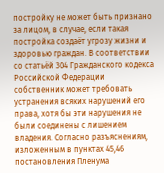постройку не может быть признано за лицом, в случае, если такая постройка создаёт угрозу жизни и здоровью граждан. В соответствии со статьёй 304 Гражданского кодекса Российской Федерации собственник может требовать устранения всяких нарушений его права, хотя бы эти нарушения не были соединены с лишением владения. Согласно разъяснениям, изложенным в пунктах 45,46 постановления Пленума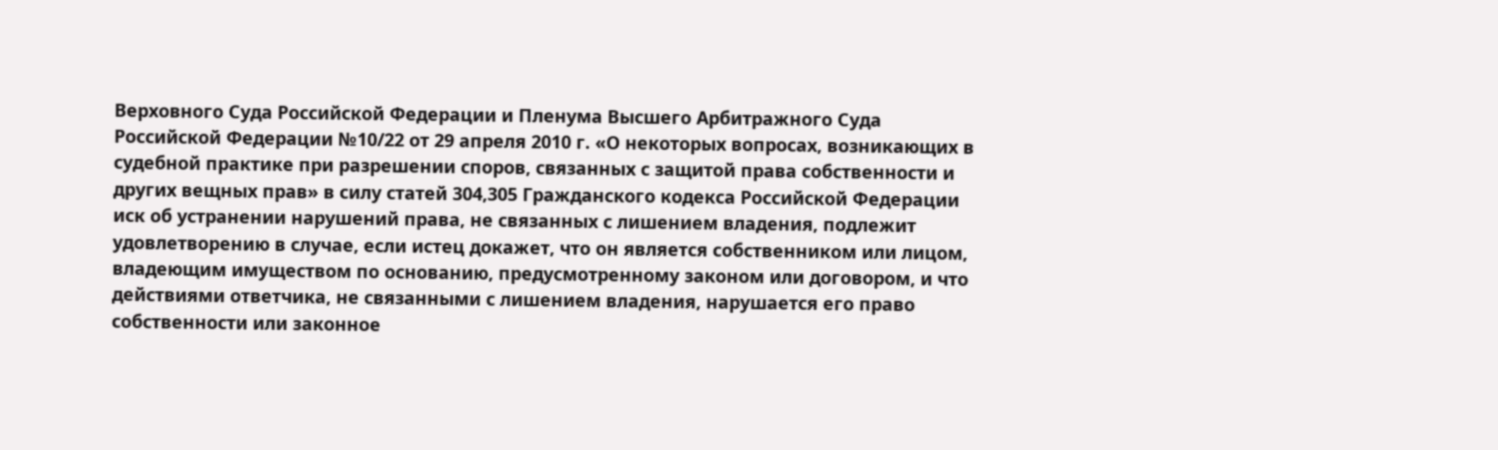Верховного Суда Российской Федерации и Пленума Высшего Арбитражного Суда Российской Федерации №10/22 от 29 апреля 2010 г. «О некоторых вопросах, возникающих в судебной практике при разрешении споров, связанных с защитой права собственности и других вещных прав» в силу статей 304,305 Гражданского кодекса Российской Федерации иск об устранении нарушений права, не связанных с лишением владения, подлежит удовлетворению в случае, если истец докажет, что он является собственником или лицом, владеющим имуществом по основанию, предусмотренному законом или договором, и что действиями ответчика, не связанными с лишением владения, нарушается его право собственности или законное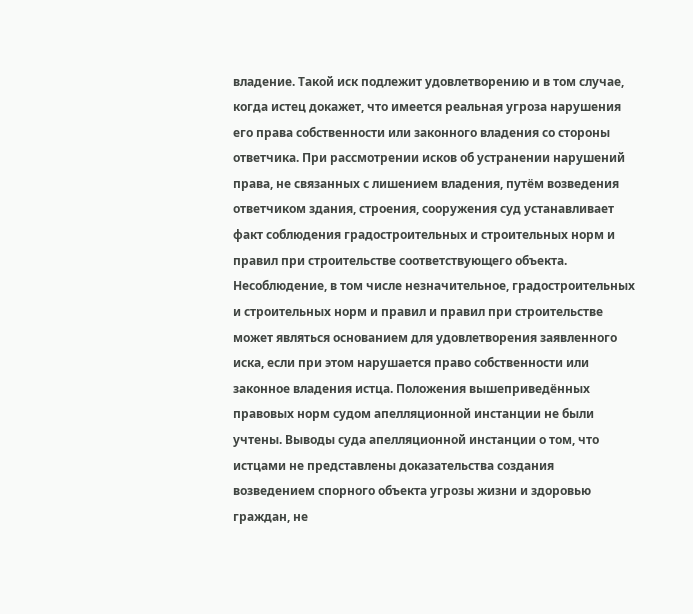владение. Такой иск подлежит удовлетворению и в том случае, когда истец докажет, что имеется реальная угроза нарушения его права собственности или законного владения со стороны ответчика. При рассмотрении исков об устранении нарушений права, не связанных с лишением владения, путём возведения ответчиком здания, строения, сооружения суд устанавливает факт соблюдения градостроительных и строительных норм и правил при строительстве соответствующего объекта. Несоблюдение, в том числе незначительное, градостроительных и строительных норм и правил и правил при строительстве может являться основанием для удовлетворения заявленного иска, если при этом нарушается право собственности или законное владения истца. Положения вышеприведённых правовых норм судом апелляционной инстанции не были учтены. Выводы суда апелляционной инстанции о том, что истцами не представлены доказательства создания возведением спорного объекта угрозы жизни и здоровью граждан, не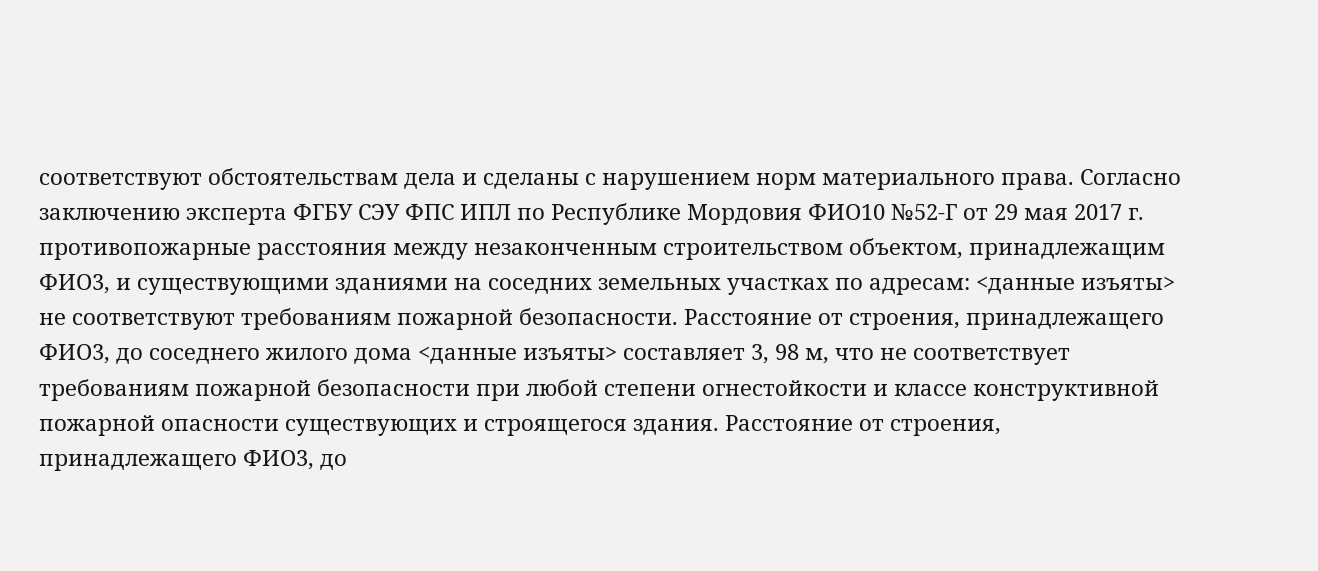соответствуют обстоятельствам дела и сделаны с нарушением норм материального права. Согласно заключению эксперта ФГБУ СЭУ ФПС ИПЛ по Республике Мордовия ФИО10 №52-Г от 29 мая 2017 г. противопожарные расстояния между незаконченным строительством объектом, принадлежащим ФИО3, и существующими зданиями на соседних земельных участках по адресам: <данные изъяты> не соответствуют требованиям пожарной безопасности. Расстояние от строения, принадлежащего ФИО3, до соседнего жилого дома <данные изъяты> составляет 3, 98 м, что не соответствует требованиям пожарной безопасности при любой степени огнестойкости и классе конструктивной пожарной опасности существующих и строящегося здания. Расстояние от строения, принадлежащего ФИО3, до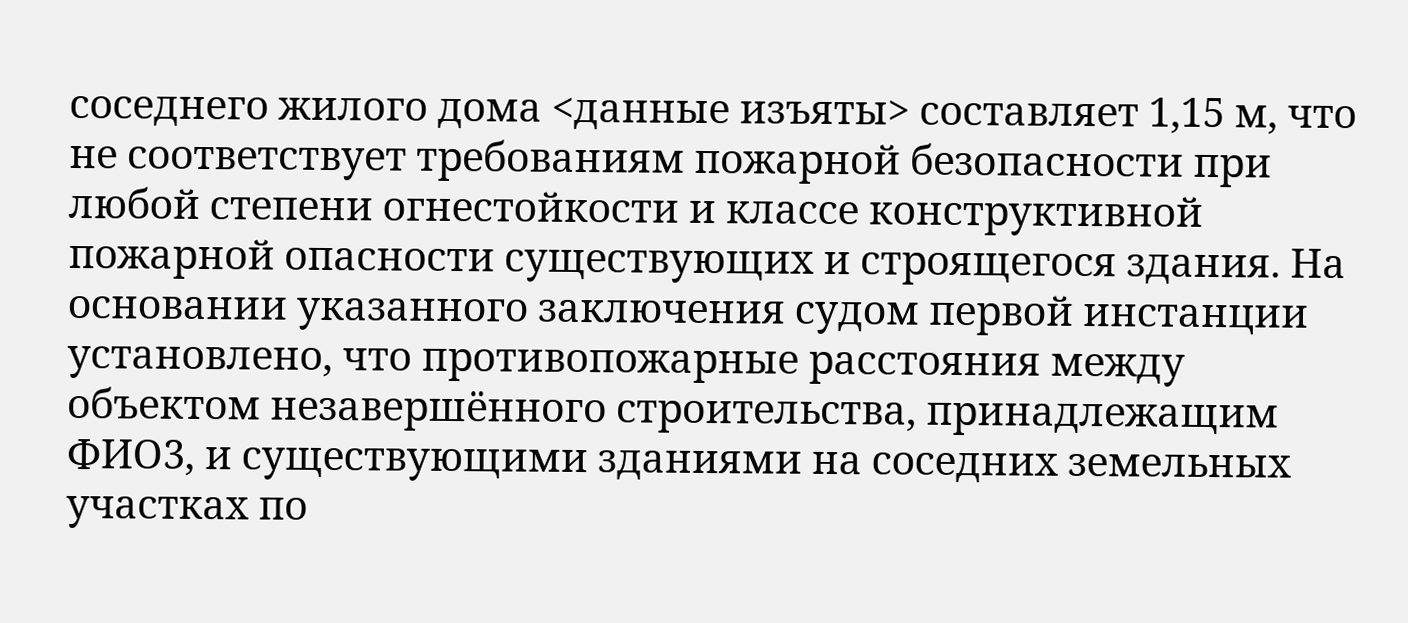соседнего жилого дома <данные изъяты> составляет 1,15 м, что не соответствует требованиям пожарной безопасности при любой степени огнестойкости и классе конструктивной пожарной опасности существующих и строящегося здания. На основании указанного заключения судом первой инстанции установлено, что противопожарные расстояния между объектом незавершённого строительства, принадлежащим ФИО3, и существующими зданиями на соседних земельных участках по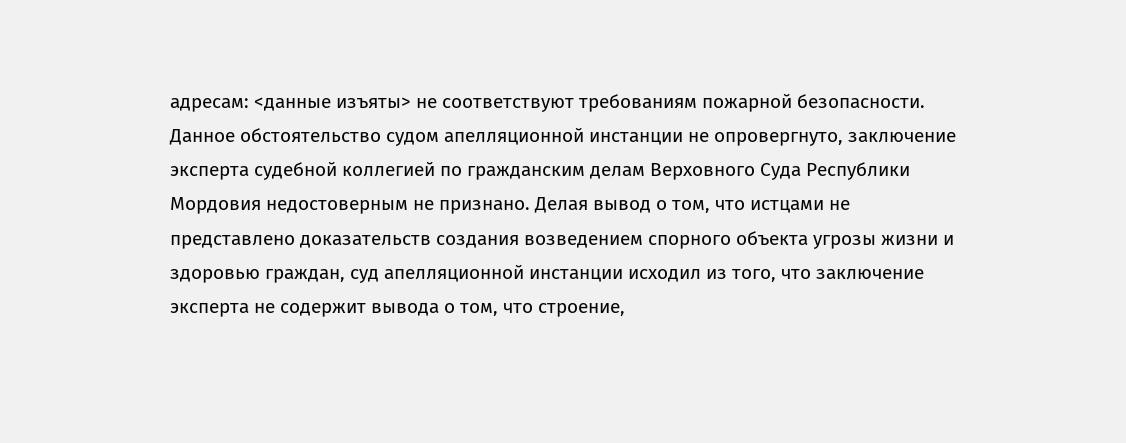адресам: <данные изъяты> не соответствуют требованиям пожарной безопасности. Данное обстоятельство судом апелляционной инстанции не опровергнуто, заключение эксперта судебной коллегией по гражданским делам Верховного Суда Республики Мордовия недостоверным не признано. Делая вывод о том, что истцами не представлено доказательств создания возведением спорного объекта угрозы жизни и здоровью граждан, суд апелляционной инстанции исходил из того, что заключение эксперта не содержит вывода о том, что строение,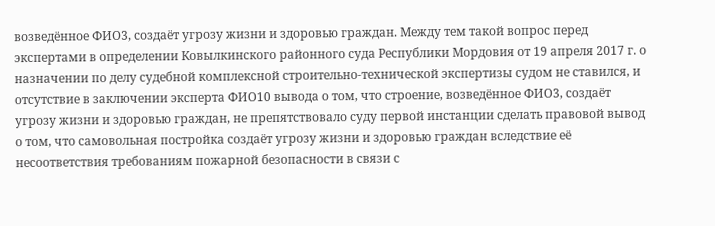возведённое ФИО3, создаёт угрозу жизни и здоровью граждан. Между тем такой вопрос перед экспертами в определении Ковылкинского районного суда Республики Мордовия от 19 апреля 2017 г. о назначении по делу судебной комплексной строительно-технической экспертизы судом не ставился, и отсутствие в заключении эксперта ФИО10 вывода о том, что строение, возведённое ФИО3, создаёт угрозу жизни и здоровью граждан, не препятствовало суду первой инстанции сделать правовой вывод о том, что самовольная постройка создаёт угрозу жизни и здоровью граждан вследствие её несоответствия требованиям пожарной безопасности в связи с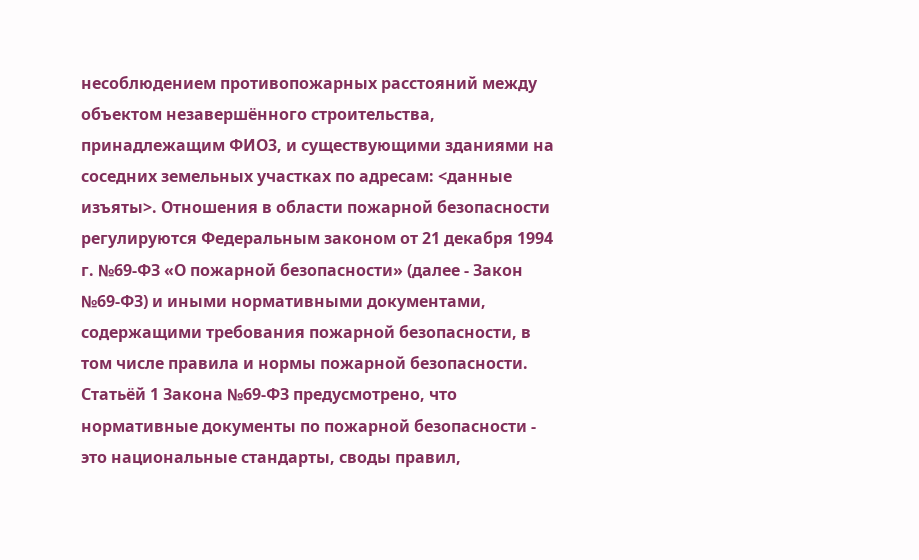несоблюдением противопожарных расстояний между объектом незавершённого строительства, принадлежащим ФИО3, и существующими зданиями на соседних земельных участках по адресам: <данные изъяты>. Отношения в области пожарной безопасности регулируются Федеральным законом от 21 декабря 1994 г. №69-ФЗ «О пожарной безопасности» (далее - Закон №69-ФЗ) и иными нормативными документами, содержащими требования пожарной безопасности, в том числе правила и нормы пожарной безопасности. Статьёй 1 Закона №69-ФЗ предусмотрено, что нормативные документы по пожарной безопасности - это национальные стандарты, своды правил,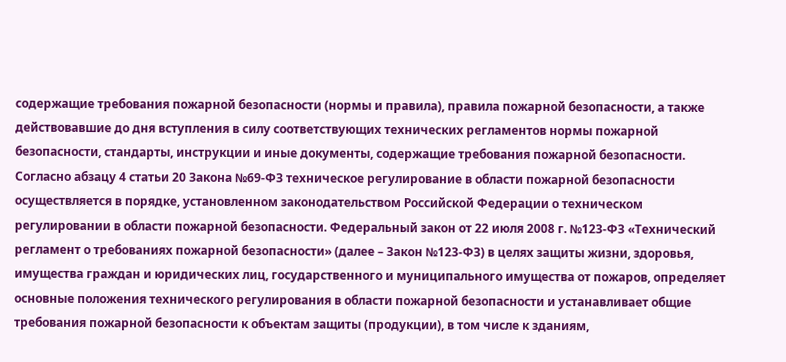содержащие требования пожарной безопасности (нормы и правила), правила пожарной безопасности, а также действовавшие до дня вступления в силу соответствующих технических регламентов нормы пожарной безопасности, стандарты, инструкции и иные документы, содержащие требования пожарной безопасности. Согласно абзацу 4 статьи 20 Закона №69-ФЗ техническое регулирование в области пожарной безопасности осуществляется в порядке, установленном законодательством Российской Федерации о техническом регулировании в области пожарной безопасности. Федеральный закон от 22 июля 2008 г. №123-ФЗ «Технический регламент о требованиях пожарной безопасности» (далее – Закон №123-ФЗ) в целях защиты жизни, здоровья, имущества граждан и юридических лиц, государственного и муниципального имущества от пожаров, определяет основные положения технического регулирования в области пожарной безопасности и устанавливает общие требования пожарной безопасности к объектам защиты (продукции), в том числе к зданиям,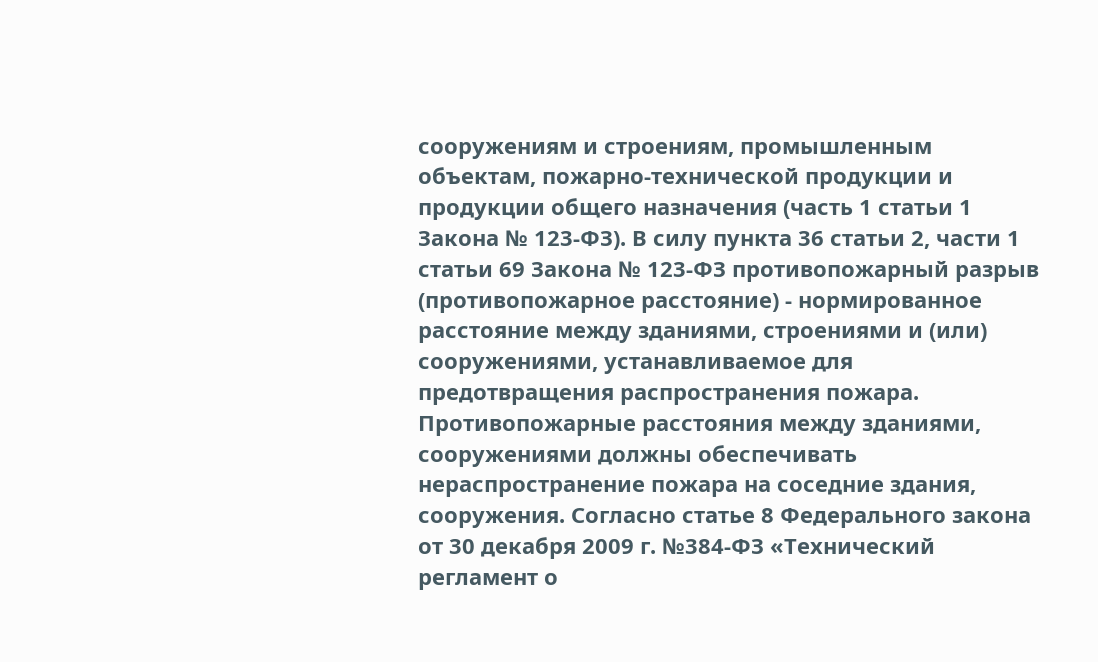сооружениям и строениям, промышленным объектам, пожарно-технической продукции и продукции общего назначения (часть 1 статьи 1 Закона № 123-ФЗ). В силу пункта 36 статьи 2, части 1 статьи 69 Закона № 123-ФЗ противопожарный разрыв (противопожарное расстояние) - нормированное расстояние между зданиями, строениями и (или) сооружениями, устанавливаемое для предотвращения распространения пожара. Противопожарные расстояния между зданиями, сооружениями должны обеспечивать нераспространение пожара на соседние здания, сооружения. Согласно статье 8 Федерального закона от 30 декабря 2009 г. №384-ФЗ «Технический регламент о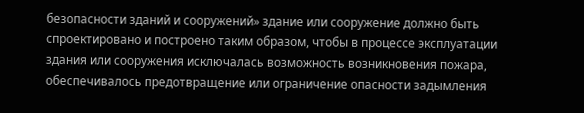безопасности зданий и сооружений» здание или сооружение должно быть спроектировано и построено таким образом, чтобы в процессе эксплуатации здания или сооружения исключалась возможность возникновения пожара, обеспечивалось предотвращение или ограничение опасности задымления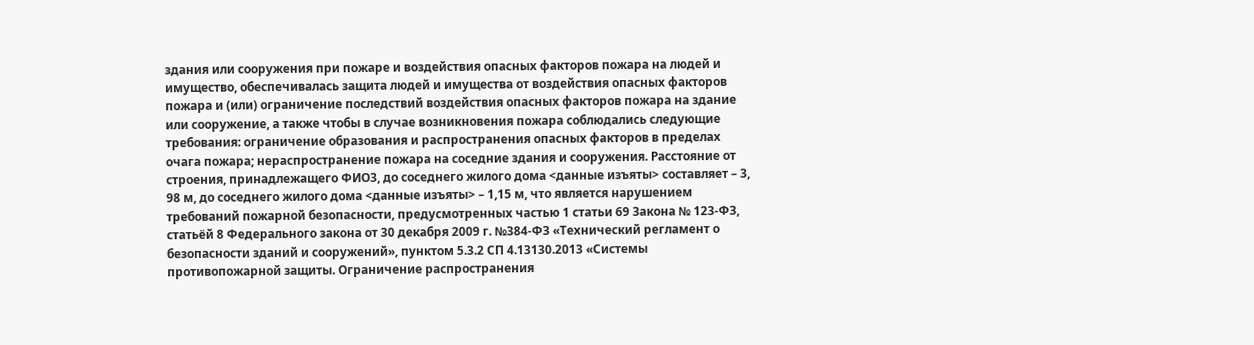здания или сооружения при пожаре и воздействия опасных факторов пожара на людей и имущество, обеспечивалась защита людей и имущества от воздействия опасных факторов пожара и (или) ограничение последствий воздействия опасных факторов пожара на здание или сооружение, а также чтобы в случае возникновения пожара соблюдались следующие требования: ограничение образования и распространения опасных факторов в пределах очага пожара; нераспространение пожара на соседние здания и сооружения. Расстояние от строения, принадлежащего ФИО3, до соседнего жилого дома <данные изъяты> составляет – 3, 98 м, до соседнего жилого дома <данные изъяты> – 1,15 м, что является нарушением требований пожарной безопасности, предусмотренных частью 1 статьи 69 Закона № 123-ФЗ, статьёй 8 Федерального закона от 30 декабря 2009 г. №384-ФЗ «Технический регламент о безопасности зданий и сооружений», пунктом 5.3.2 СП 4.13130.2013 «Системы противопожарной защиты. Ограничение распространения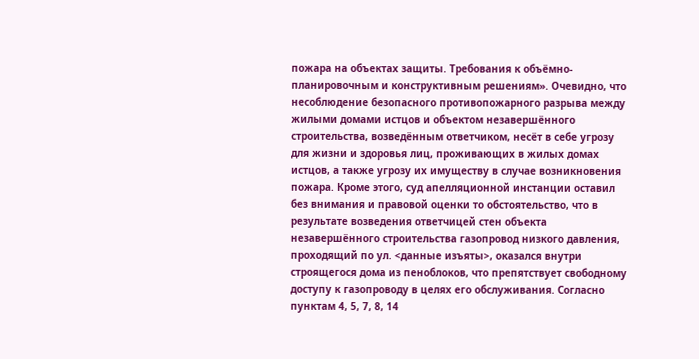пожара на объектах защиты. Требования к объёмно-планировочным и конструктивным решениям». Очевидно, что несоблюдение безопасного противопожарного разрыва между жилыми домами истцов и объектом незавершённого строительства, возведённым ответчиком, несёт в себе угрозу для жизни и здоровья лиц, проживающих в жилых домах истцов, а также угрозу их имуществу в случае возникновения пожара. Кроме этого, суд апелляционной инстанции оставил без внимания и правовой оценки то обстоятельство, что в результате возведения ответчицей стен объекта незавершённого строительства газопровод низкого давления, проходящий по ул. <данные изъяты>, оказался внутри строящегося дома из пеноблоков, что препятствует свободному доступу к газопроводу в целях его обслуживания. Согласно пунктам 4, 5, 7, 8, 14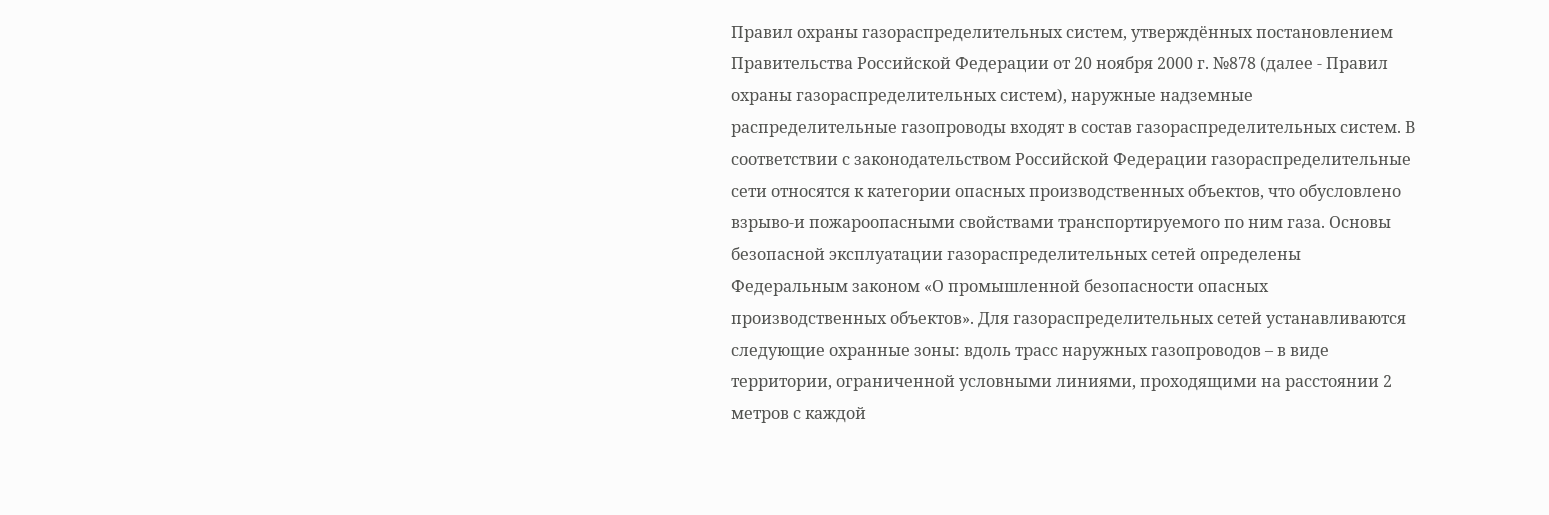Правил охраны газораспределительных систем, утверждённых постановлением Правительства Российской Федерации от 20 ноября 2000 г. №878 (далее - Правил охраны газораспределительных систем), наружные надземные распределительные газопроводы входят в состав газораспределительных систем. В соответствии с законодательством Российской Федерации газораспределительные сети относятся к категории опасных производственных объектов, что обусловлено взрыво-и пожароопасными свойствами транспортируемого по ним газа. Основы безопасной эксплуатации газораспределительных сетей определены Федеральным законом «О промышленной безопасности опасных производственных объектов». Для газораспределительных сетей устанавливаются следующие охранные зоны: вдоль трасс наружных газопроводов – в виде территории, ограниченной условными линиями, проходящими на расстоянии 2 метров с каждой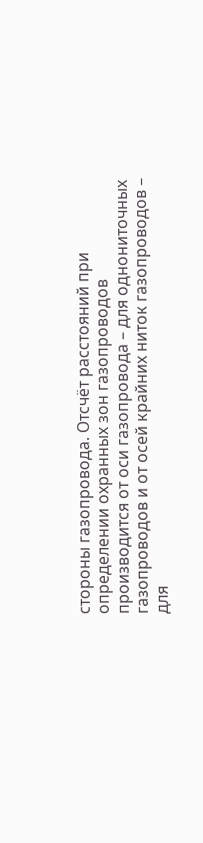стороны газопровода. Отсчёт расстояний при определении охранных зон газопроводов производится от оси газопровода – для однониточных газопроводов и от осей крайних ниток газопроводов – для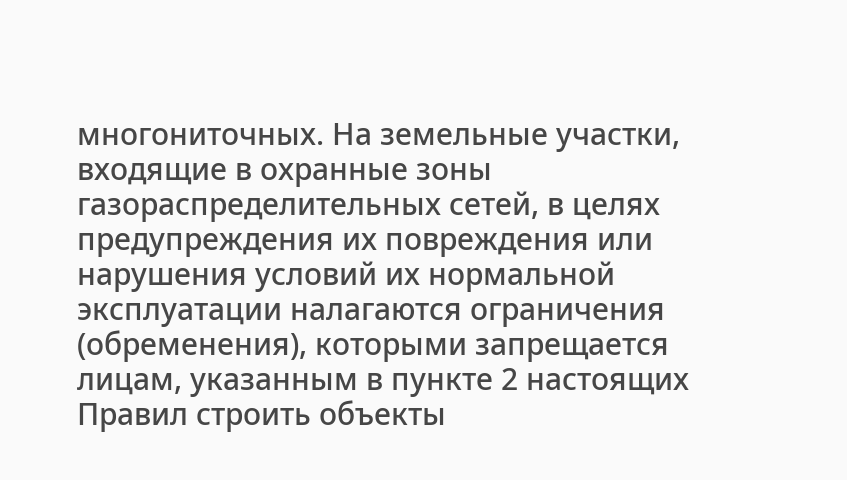многониточных. На земельные участки, входящие в охранные зоны газораспределительных сетей, в целях предупреждения их повреждения или нарушения условий их нормальной эксплуатации налагаются ограничения (обременения), которыми запрещается лицам, указанным в пункте 2 настоящих Правил строить объекты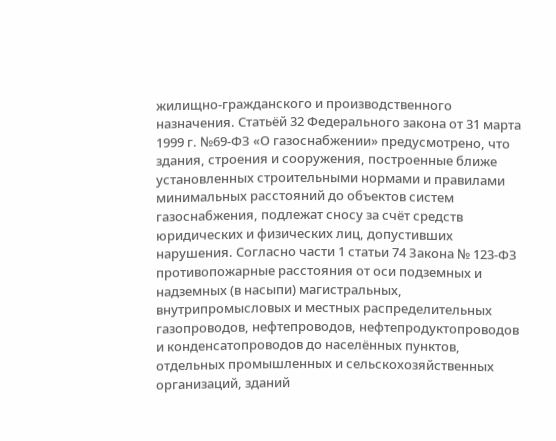жилищно-гражданского и производственного назначения. Статьёй 32 Федерального закона от 31 марта 1999 г. №69-ФЗ «О газоснабжении» предусмотрено, что здания, строения и сооружения, построенные ближе установленных строительными нормами и правилами минимальных расстояний до объектов систем газоснабжения, подлежат сносу за счёт средств юридических и физических лиц, допустивших нарушения. Согласно части 1 статьи 74 Закона № 123-ФЗ противопожарные расстояния от оси подземных и надземных (в насыпи) магистральных, внутрипромысловых и местных распределительных газопроводов, нефтепроводов, нефтепродуктопроводов и конденсатопроводов до населённых пунктов, отдельных промышленных и сельскохозяйственных организаций, зданий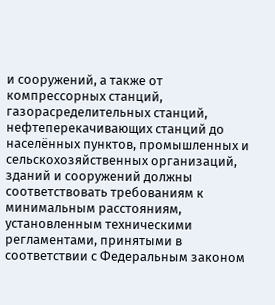и сооружений, а также от компрессорных станций, газорасределительных станций, нефтеперекачивающих станций до населённых пунктов, промышленных и сельскохозяйственных организаций, зданий и сооружений должны соответствовать требованиям к минимальным расстояниям, установленным техническими регламентами, принятыми в соответствии с Федеральным законом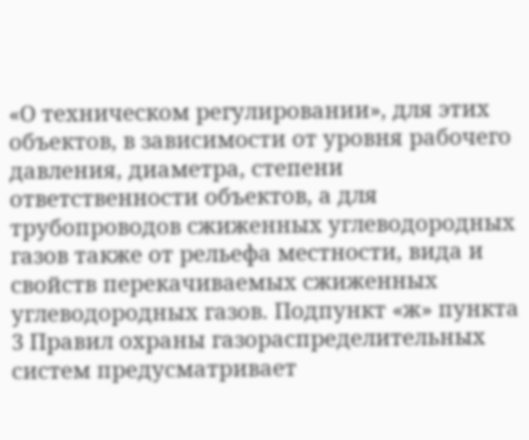«О техническом регулировании», для этих объектов, в зависимости от уровня рабочего давления, диаметра, степени ответственности объектов, а для трубопроводов сжиженных углеводородных газов также от рельефа местности, вида и свойств перекачиваемых сжиженных углеводородных газов. Подпункт «ж» пункта 3 Правил охраны газораспределительных систем предусматривает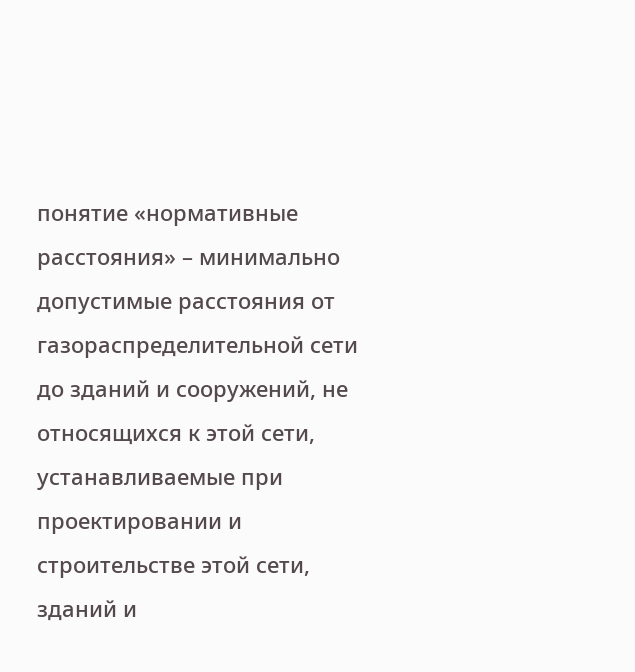понятие «нормативные расстояния» – минимально допустимые расстояния от газораспределительной сети до зданий и сооружений, не относящихся к этой сети, устанавливаемые при проектировании и строительстве этой сети, зданий и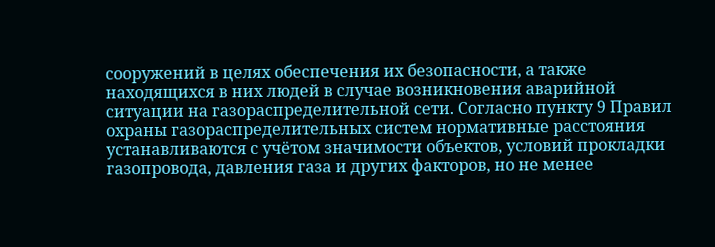сооружений в целях обеспечения их безопасности, а также находящихся в них людей в случае возникновения аварийной ситуации на газораспределительной сети. Согласно пункту 9 Правил охраны газораспределительных систем нормативные расстояния устанавливаются с учётом значимости объектов, условий прокладки газопровода, давления газа и других факторов, но не менее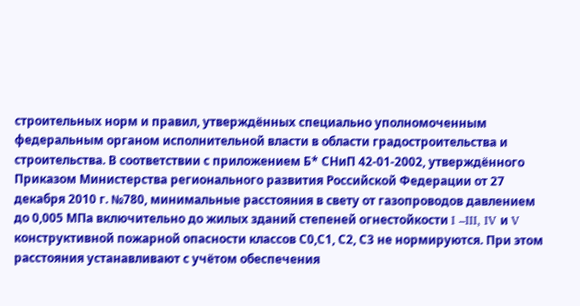строительных норм и правил, утверждённых специально уполномоченным федеральным органом исполнительной власти в области градостроительства и строительства. В соответствии с приложением Б* СНиП 42-01-2002, утверждённого Приказом Министерства регионального развития Российской Федерации от 27 декабря 2010 г. №780, минимальные расстояния в свету от газопроводов давлением до 0,005 МПа включительно до жилых зданий степеней огнестойкости I –III, IV и V конструктивной пожарной опасности классов С0,С1, С2, С3 не нормируются. При этом расстояния устанавливают с учётом обеспечения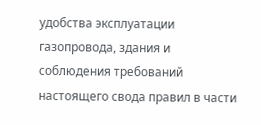удобства эксплуатации газопровода, здания и соблюдения требований настоящего свода правил в части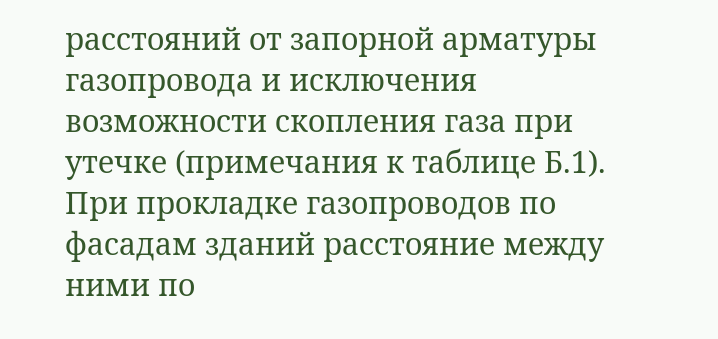расстояний от запорной арматуры газопровода и исключения возможности скопления газа при утечке (примечания к таблице Б.1). При прокладке газопроводов по фасадам зданий расстояние между ними по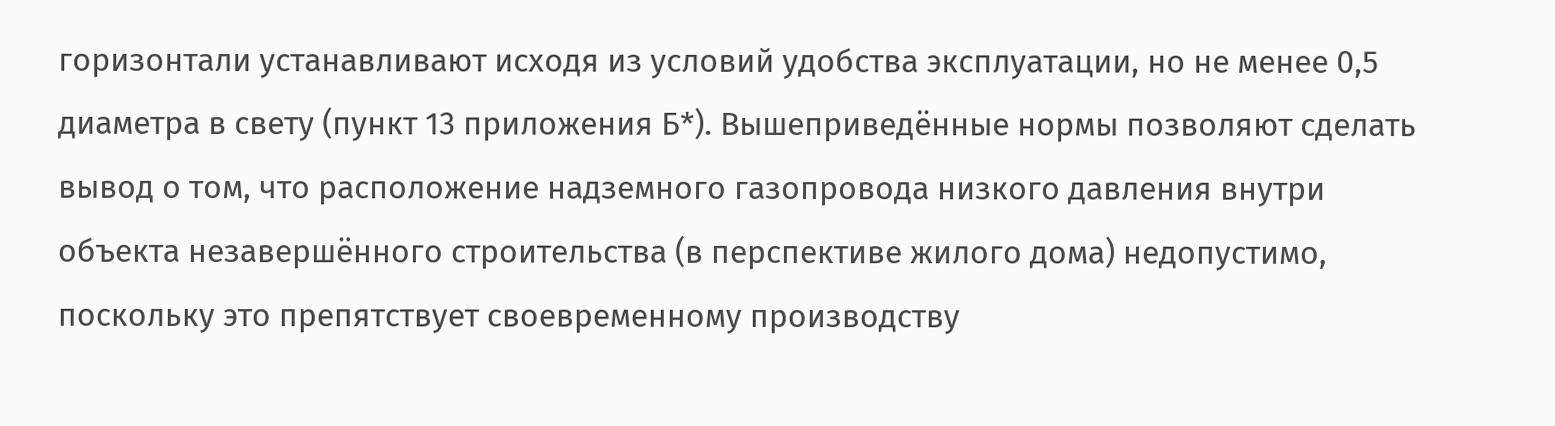горизонтали устанавливают исходя из условий удобства эксплуатации, но не менее 0,5 диаметра в свету (пункт 13 приложения Б*). Вышеприведённые нормы позволяют сделать вывод о том, что расположение надземного газопровода низкого давления внутри объекта незавершённого строительства (в перспективе жилого дома) недопустимо, поскольку это препятствует своевременному производству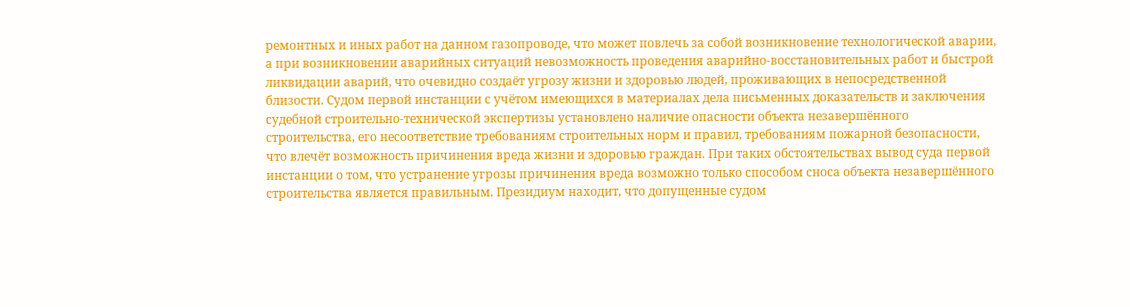ремонтных и иных работ на данном газопроводе, что может повлечь за собой возникновение технологической аварии, а при возникновении аварийных ситуаций невозможность проведения аварийно-восстановительных работ и быстрой ликвидации аварий, что очевидно создаёт угрозу жизни и здоровью людей, проживающих в непосредственной близости. Судом первой инстанции с учётом имеющихся в материалах дела письменных доказательств и заключения судебной строительно-технической экспертизы установлено наличие опасности объекта незавершённого строительства, его несоответствие требованиям строительных норм и правил, требованиям пожарной безопасности, что влечёт возможность причинения вреда жизни и здоровью граждан. При таких обстоятельствах вывод суда первой инстанции о том, что устранение угрозы причинения вреда возможно только способом сноса объекта незавершённого строительства является правильным. Президиум находит, что допущенные судом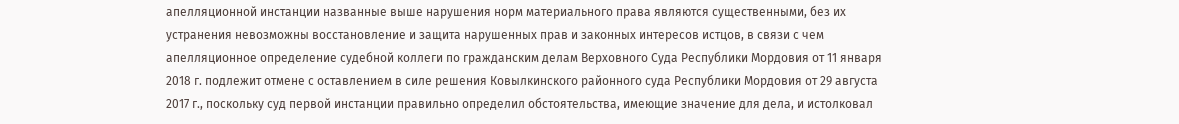апелляционной инстанции названные выше нарушения норм материального права являются существенными, без их устранения невозможны восстановление и защита нарушенных прав и законных интересов истцов, в связи с чем апелляционное определение судебной коллеги по гражданским делам Верховного Суда Республики Мордовия от 11 января 2018 г. подлежит отмене с оставлением в силе решения Ковылкинского районного суда Республики Мордовия от 29 августа 2017 г., поскольку суд первой инстанции правильно определил обстоятельства, имеющие значение для дела, и истолковал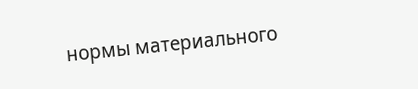нормы материального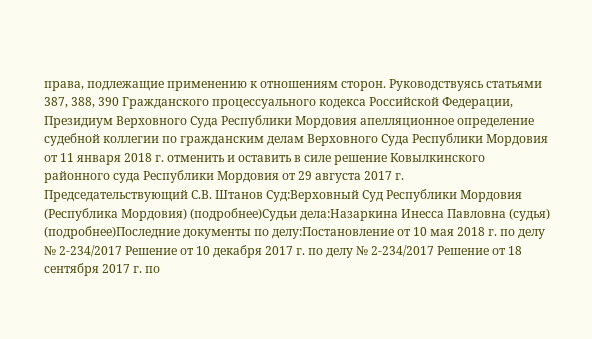права, подлежащие применению к отношениям сторон. Руководствуясь статьями 387, 388, 390 Гражданского процессуального кодекса Российской Федерации, Президиум Верховного Суда Республики Мордовия апелляционное определение судебной коллегии по гражданским делам Верховного Суда Республики Мордовия от 11 января 2018 г. отменить и оставить в силе решение Ковылкинского районного суда Республики Мордовия от 29 августа 2017 г. Председательствующий С.В. Штанов Суд:Верховный Суд Республики Мордовия (Республика Мордовия) (подробнее)Судьи дела:Назаркина Инесса Павловна (судья) (подробнее)Последние документы по делу:Постановление от 10 мая 2018 г. по делу № 2-234/2017 Решение от 10 декабря 2017 г. по делу № 2-234/2017 Решение от 18 сентября 2017 г. по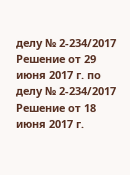делу № 2-234/2017 Решение от 29 июня 2017 г. по делу № 2-234/2017 Решение от 18 июня 2017 г.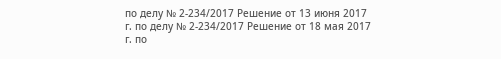по делу № 2-234/2017 Решение от 13 июня 2017 г. по делу № 2-234/2017 Решение от 18 мая 2017 г. по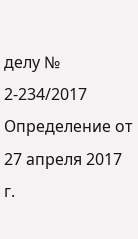делу № 2-234/2017 Определение от 27 апреля 2017 г.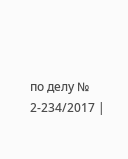по делу № 2-234/2017 |